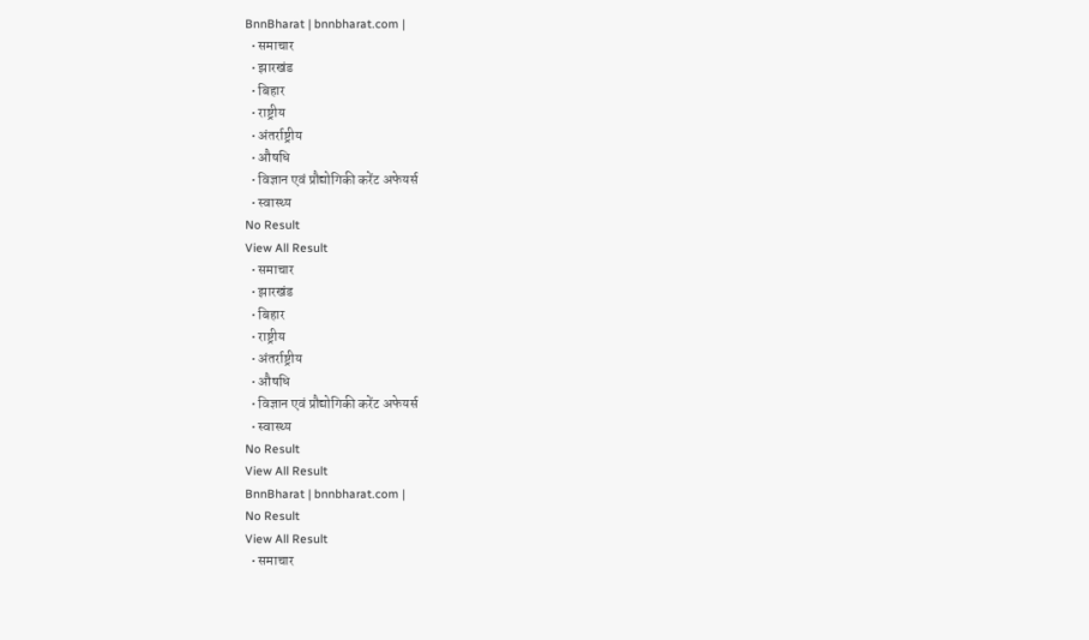BnnBharat | bnnbharat.com |
  • समाचार
  • झारखंड
  • बिहार
  • राष्ट्रीय
  • अंतर्राष्ट्रीय
  • औषधि
  • विज्ञान एवं प्रौद्योगिकी करेंट अफेयर्स
  • स्वास्थ्य
No Result
View All Result
  • समाचार
  • झारखंड
  • बिहार
  • राष्ट्रीय
  • अंतर्राष्ट्रीय
  • औषधि
  • विज्ञान एवं प्रौद्योगिकी करेंट अफेयर्स
  • स्वास्थ्य
No Result
View All Result
BnnBharat | bnnbharat.com |
No Result
View All Result
  • समाचार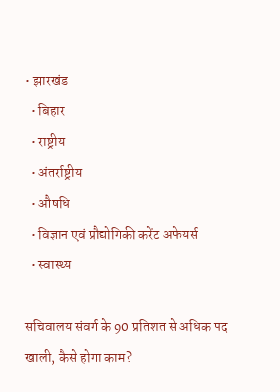• झारखंड
  • बिहार
  • राष्ट्रीय
  • अंतर्राष्ट्रीय
  • औषधि
  • विज्ञान एवं प्रौद्योगिकी करेंट अफेयर्स
  • स्वास्थ्य

सचिवालय संवर्ग के 90 प्रतिशत से अधिक पद खाली, कैसे होगा काम?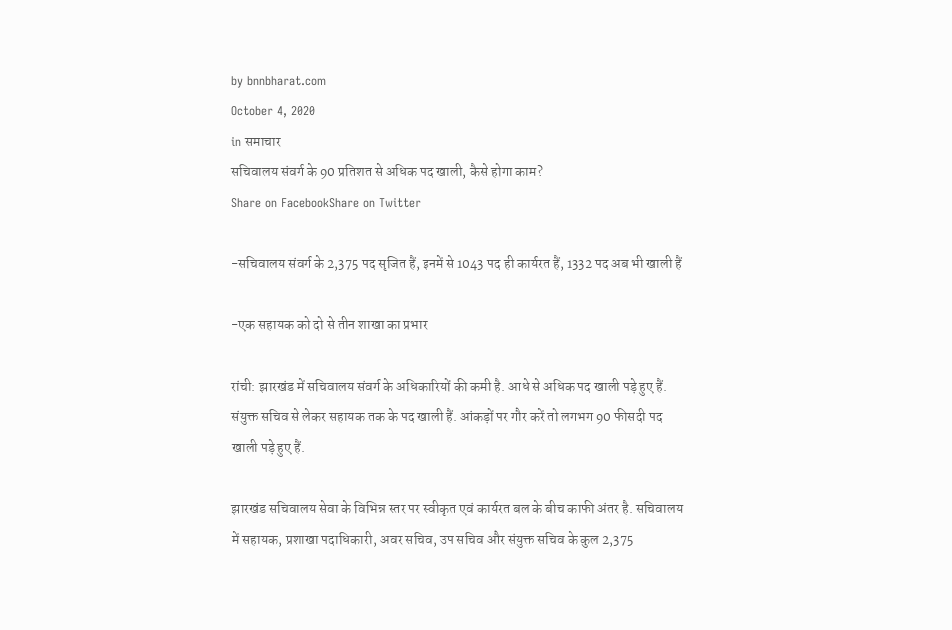by bnnbharat.com
October 4, 2020
in समाचार
सचिवालय संवर्ग के 90 प्रतिशत से अधिक पद खाली, कैसे होगा काम?
Share on FacebookShare on Twitter

-सचिवालय संवर्ग के 2,375 पद सृजित हैं, इनमें से 1043 पद ही कार्यरत हैं, 1332 पद अब भी खाली हैं

-एक सहायक को दो से तीन शाखा का प्रभार

रांची: झारखंड में सचिवालय संवर्ग के अधिकारियों की कमी है. आधे से अधिक पद खाली पड़े हुए हैं. संयुक्त सचिव से लेकर सहायक तक के पद खाली हैं. आंकड़ों पर गौर करें तो लगभग 90 फीसदी पद खाली पड़े हुए हैं.

झारखंड सचिवालय सेवा के विभिन्न स्तर पर स्वीकृत एवं कार्यरत बल के बीच काफी अंतर है. सचिवालय में सहायक, प्रशाखा पदाधिकारी, अवर सचिव, उप सचिव और संयुक्त सचिव के कुल 2,375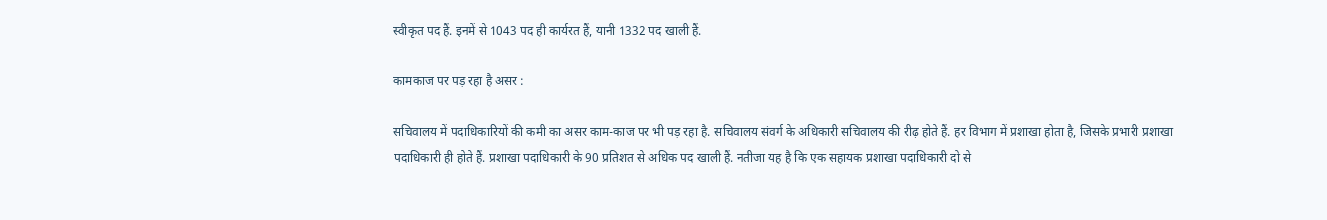स्‍वीकृत पद हैं. इनमें से 1043 पद ही कार्यरत हैं, यानी 1332 पद खाली हैं.

कामकाज पर पड़ रहा है असर :

सचिवालय में पदाधिकारियों की कमी का असर काम-काज पर भी पड़ रहा है. सचिवालय संवर्ग के अधिकारी सचिवालय की रीढ़ होते हैं. हर विभाग में प्रशाखा होता है, जिसके प्रभारी प्रशाखा पदाधिकारी ही होते हैं. प्रशाखा पदाधिकारी के 90 प्रतिशत से अधिक पद खाली हैं. नतीजा यह है कि एक सहायक प्रशाखा पदाधिकारी दो से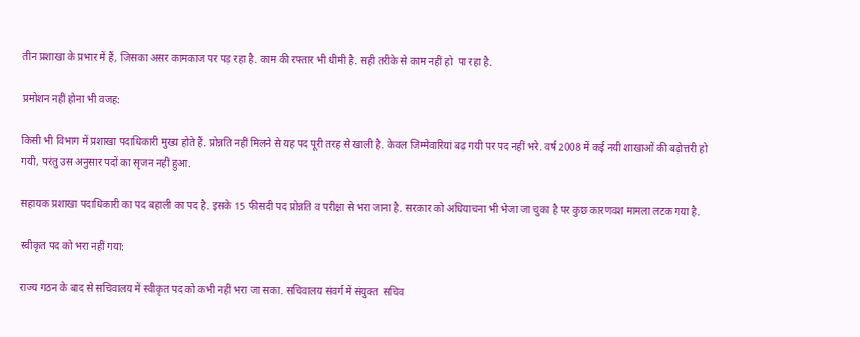तीन प्रशाखा के प्रभार में हैं, जिसका असर कामकाज पर पड़ रहा है. काम की रफ्तार भी धीमी है. सही तरीके से काम नहीं हो  पा रहा है.

प्रमोशन नहीं होना भी वजह:

किसी भी विभाग में प्रशाखा पदाधिकारी मुख्य होते हैं. प्रोन्नति नहीं मिलने से यह पद पूरी तरह से खाली है. केवल जिम्‍मेवारियां बढ़ गयी पर पद नहीं भरे. वर्ष 2008 में कई नयी शाखाओं की बढ़ोत्तरी हो गयी, परंतु उस अनुसार पदों का सृजन नहीं हुआ.

सहायक प्रशाखा पदाधिकारी का पद बहाली का पद है. इसके 15 फीसदी पद प्रोन्नति व परीक्षा से भरा जाना है. सरकार को अधियाचना भी भेजा जा चुका है पर कुछ कारणवश मामला लटक गया है.

स्वीकृत पद को भरा नहीं गया:

राज्य गठन के बाद से सचिवालय में स्वीकृत पद को कभी नहीं भरा जा सका. सचिवालय संवर्ग में संयुक्त  सचिव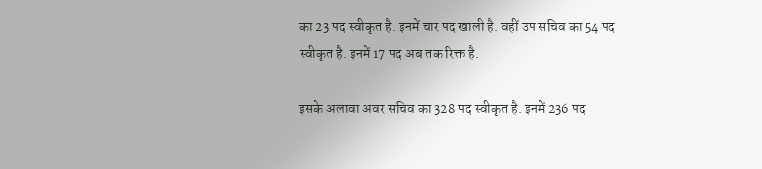का 23 पद स्वीकृत है. इनमें चार पद खाली है. वहीं उप सचिव का 54 पद स्वीकृत है. इनमें 17 पद अब तक रिक्त है.

इसके अलावा अवर सचिव का 328 पद स्वी‍कृत है. इनमें 236 पद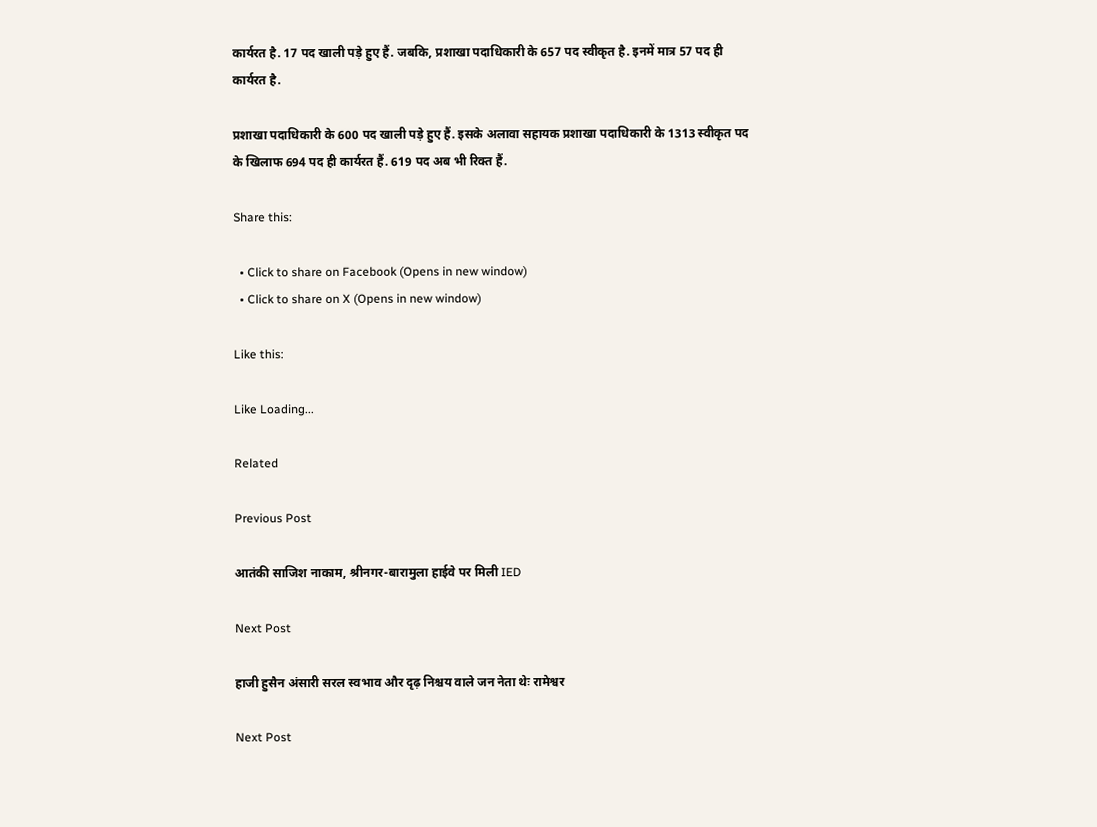कार्यरत है. 17 पद खाली पड़े हुए हैं. जबकि, प्रशाखा पदाधिकारी के 657 पद स्वीकृत है. इनमें मात्र 57 पद ही कार्यरत है.

प्रशाखा पदाधिकारी के 600 पद खाली पड़े हुए हैं. इसके अलावा सहायक प्रशाखा पदाधिकारी के 1313 स्वीकृत पद के खिलाफ 694 पद ही कार्यरत हैं. 619 पद अब भी रिक्त हैं.

Share this:

  • Click to share on Facebook (Opens in new window)
  • Click to share on X (Opens in new window)

Like this:

Like Loading...

Related

Previous Post

आतंकी साजिश नाकाम, श्रीनगर-बारामुला हाईवे पर मिली IED

Next Post

हाजी हुसैन अंसारी सरल स्वभाव और दृढ़ निश्चय वाले जन नेता थेः रामेश्वर

Next Post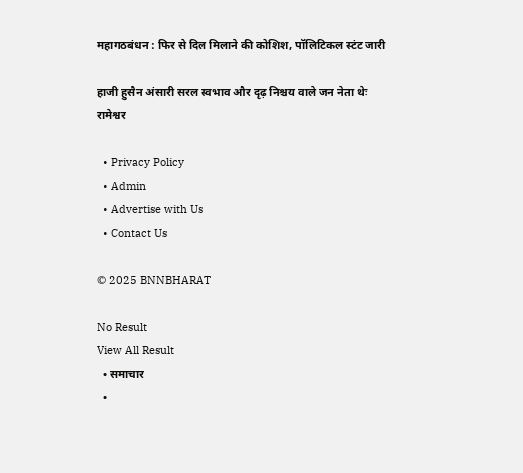महागठबंधन : फिर से दिल मिलाने की कोशिश, पॉलिटिकल स्टंट जारी

हाजी हुसैन अंसारी सरल स्वभाव और दृढ़ निश्चय वाले जन नेता थेः रामेश्वर

  • Privacy Policy
  • Admin
  • Advertise with Us
  • Contact Us

© 2025 BNNBHARAT

No Result
View All Result
  • समाचार
  •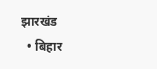झारखंड
  • बिहार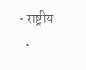• राष्ट्रीय
  •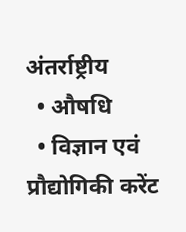अंतर्राष्ट्रीय
  • औषधि
  • विज्ञान एवं प्रौद्योगिकी करेंट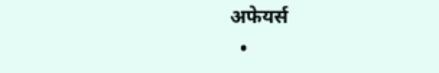अफेयर्स
  •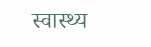स्वास्थ्य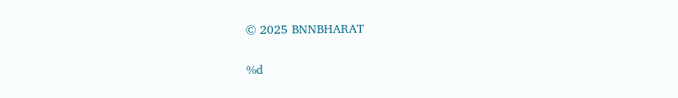© 2025 BNNBHARAT

%d